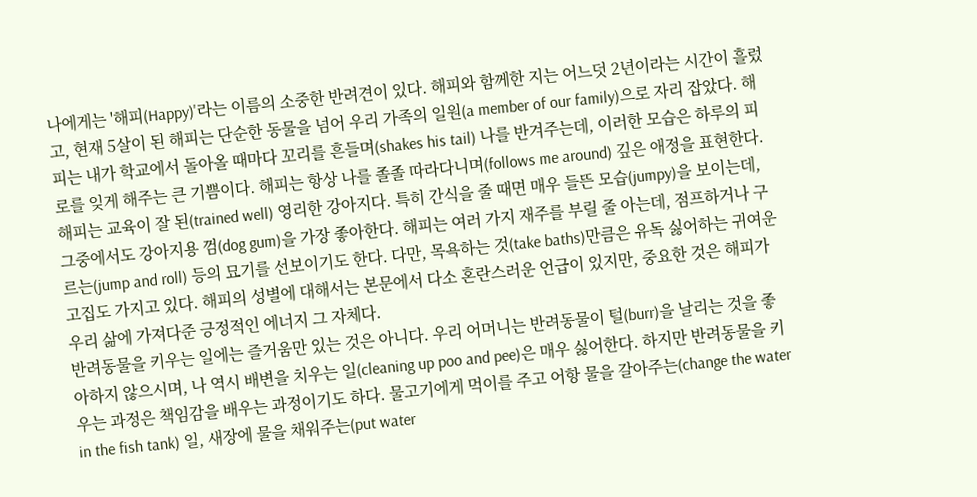나에게는 '해피(Happy)'라는 이름의 소중한 반려견이 있다. 해피와 함께한 지는 어느덧 2년이라는 시간이 흘렀고, 현재 5살이 된 해피는 단순한 동물을 넘어 우리 가족의 일원(a member of our family)으로 자리 잡았다. 해피는 내가 학교에서 돌아올 때마다 꼬리를 흔들며(shakes his tail) 나를 반겨주는데, 이러한 모습은 하루의 피로를 잊게 해주는 큰 기쁨이다. 해피는 항상 나를 졸졸 따라다니며(follows me around) 깊은 애정을 표현한다.
해피는 교육이 잘 된(trained well) 영리한 강아지다. 특히 간식을 줄 때면 매우 들뜬 모습(jumpy)을 보이는데, 그중에서도 강아지용 껌(dog gum)을 가장 좋아한다. 해피는 여러 가지 재주를 부릴 줄 아는데, 점프하거나 구르는(jump and roll) 등의 묘기를 선보이기도 한다. 다만, 목욕하는 것(take baths)만큼은 유독 싫어하는 귀여운 고집도 가지고 있다. 해피의 성별에 대해서는 본문에서 다소 혼란스러운 언급이 있지만, 중요한 것은 해피가 우리 삶에 가져다준 긍정적인 에너지 그 자체다.
반려동물을 키우는 일에는 즐거움만 있는 것은 아니다. 우리 어머니는 반려동물이 털(burr)을 날리는 것을 좋아하지 않으시며, 나 역시 배변을 치우는 일(cleaning up poo and pee)은 매우 싫어한다. 하지만 반려동물을 키우는 과정은 책임감을 배우는 과정이기도 하다. 물고기에게 먹이를 주고 어항 물을 갈아주는(change the water in the fish tank) 일, 새장에 물을 채워주는(put water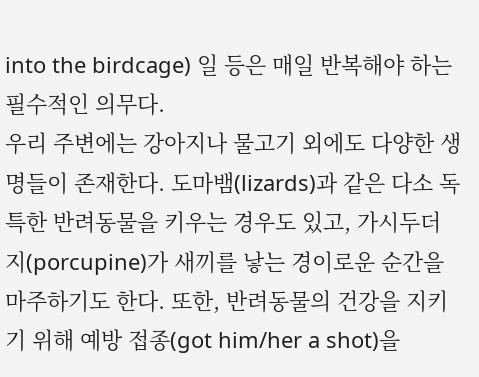into the birdcage) 일 등은 매일 반복해야 하는 필수적인 의무다.
우리 주변에는 강아지나 물고기 외에도 다양한 생명들이 존재한다. 도마뱀(lizards)과 같은 다소 독특한 반려동물을 키우는 경우도 있고, 가시두더지(porcupine)가 새끼를 낳는 경이로운 순간을 마주하기도 한다. 또한, 반려동물의 건강을 지키기 위해 예방 접종(got him/her a shot)을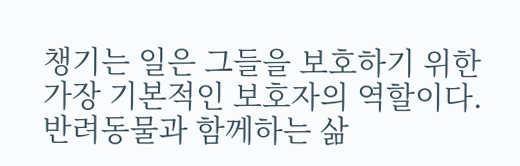챙기는 일은 그들을 보호하기 위한 가장 기본적인 보호자의 역할이다. 반려동물과 함께하는 삶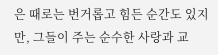은 때로는 번거롭고 힘든 순간도 있지만, 그들이 주는 순수한 사랑과 교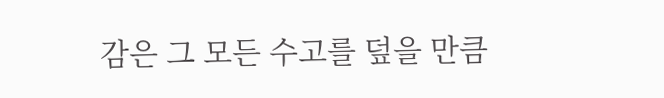감은 그 모든 수고를 덮을 만큼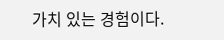가치 있는 경험이다.